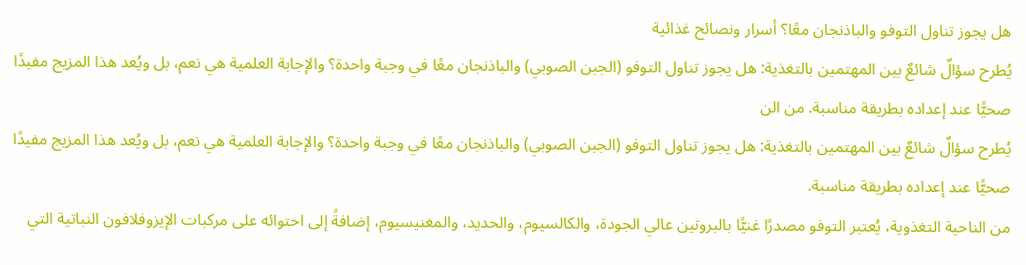هل يجوز تناول التوفو والباذنجان معًا؟ أسرار ونصائح غذائية
يُطرح سؤالٌ شائعٌ بين المهتمين بالتغذية: هل يجوز تناول التوفو (الجبن الصوبي) والباذنجان معًا في وجبة واحدة؟ والإجابة العلمية هي نعم، بل ويُعد هذا المزيج مفيدًا صحيًّا عند إعداده بطريقة مناسبة. من الن
يُطرح سؤالٌ شائعٌ بين المهتمين بالتغذية: هل يجوز تناول التوفو (الجبن الصوبي) والباذنجان معًا في وجبة واحدة؟ والإجابة العلمية هي نعم، بل ويُعد هذا المزيج مفيدًا صحيًّا عند إعداده بطريقة مناسبة.
من الناحية التغذوية، يُعتبر التوفو مصدرًا غنيًّا بالبروتين عالي الجودة، والكالسيوم، والحديد، والمغنيسيوم، إضافةً إلى احتوائه على مركبات الإيزوفلافون النباتية التي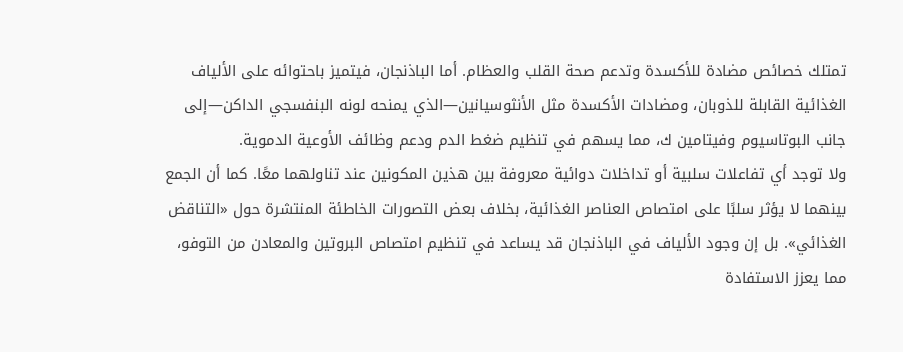تمتلك خصائص مضادة للأكسدة وتدعم صحة القلب والعظام. أما الباذنجان، فيتميز باحتوائه على الألياف الغذائية القابلة للذوبان، ومضادات الأكسدة مثل الأنثوسيانين—الذي يمنحه لونه البنفسجي الداكن—إلى جانب البوتاسيوم وفيتامين ك، مما يسهم في تنظيم ضغط الدم ودعم وظائف الأوعية الدموية.
ولا توجد أي تفاعلات سلبية أو تداخلات دوائية معروفة بين هذين المكونين عند تناولهما معًا. كما أن الجمع بينهما لا يؤثر سلبًا على امتصاص العناصر الغذائية، بخلاف بعض التصورات الخاطئة المنتشرة حول «التناقض الغذائي». بل إن وجود الألياف في الباذنجان قد يساعد في تنظيم امتصاص البروتين والمعادن من التوفو، مما يعزز الاستفادة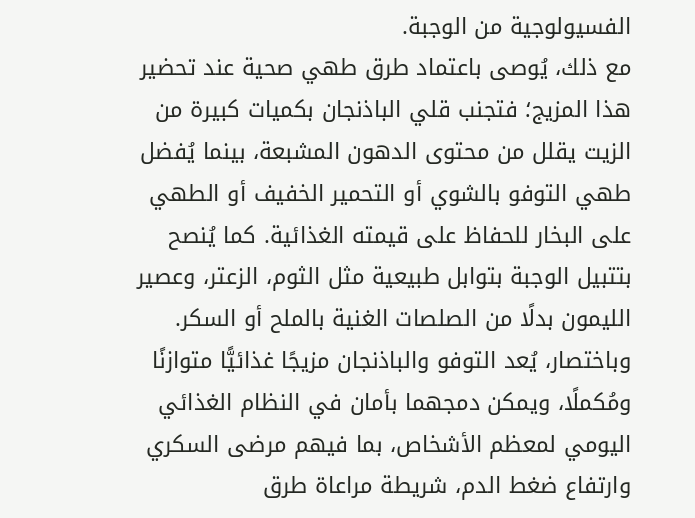الفسيولوجية من الوجبة.
مع ذلك، يُوصى باعتماد طرق طهي صحية عند تحضير هذا المزيج؛ فتجنب قلي الباذنجان بكميات كبيرة من الزيت يقلل من محتوى الدهون المشبعة، بينما يُفضل طهي التوفو بالشوي أو التحمير الخفيف أو الطهي على البخار للحفاظ على قيمته الغذائية. كما يُنصح بتتبيل الوجبة بتوابل طبيعية مثل الثوم، الزعتر، وعصير الليمون بدلًا من الصلصات الغنية بالملح أو السكر.
وباختصار، يُعد التوفو والباذنجان مزيجًا غذائيًّا متوازنًا ومُكملًا، ويمكن دمجهما بأمان في النظام الغذائي اليومي لمعظم الأشخاص، بما فيهم مرضى السكري وارتفاع ضغط الدم، شريطة مراعاة طرق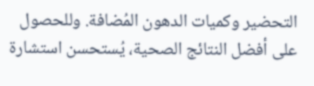التحضير وكميات الدهون المُضافة. وللحصول على أفضل النتائج الصحية، يُستحسن استشارة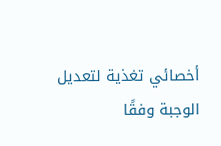أخصائي تغذية لتعديل الوجبة وفقًا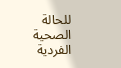للحالة الصحية الفردية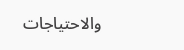والاحتياجات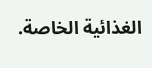الغذائية الخاصة.